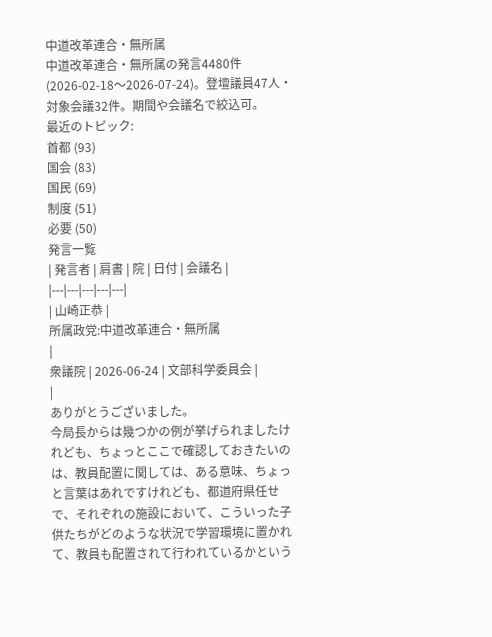中道改革連合・無所属
中道改革連合・無所属の発言4480件(2026-02-18〜2026-07-24)。登壇議員47人・対象会議32件。期間や会議名で絞込可。
最近のトピック:
首都 (93)
国会 (83)
国民 (69)
制度 (51)
必要 (50)
発言一覧
| 発言者 | 肩書 | 院 | 日付 | 会議名 |
|---|---|---|---|---|
| 山崎正恭 |
所属政党:中道改革連合・無所属
|
衆議院 | 2026-06-24 | 文部科学委員会 |
|
ありがとうございました。
今局長からは幾つかの例が挙げられましたけれども、ちょっとここで確認しておきたいのは、教員配置に関しては、ある意味、ちょっと言葉はあれですけれども、都道府県任せで、それぞれの施設において、こういった子供たちがどのような状況で学習環境に置かれて、教員も配置されて行われているかという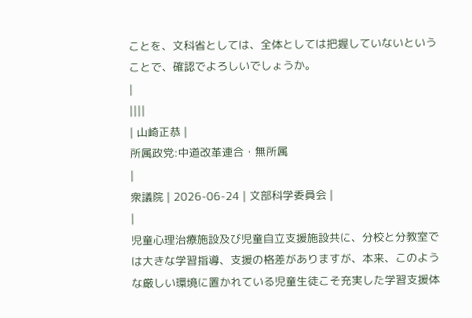ことを、文科省としては、全体としては把握していないということで、確認でよろしいでしょうか。
|
||||
| 山崎正恭 |
所属政党:中道改革連合・無所属
|
衆議院 | 2026-06-24 | 文部科学委員会 |
|
児童心理治療施設及び児童自立支援施設共に、分校と分教室では大きな学習指導、支援の格差がありますが、本来、このような厳しい環境に置かれている児童生徒こそ充実した学習支援体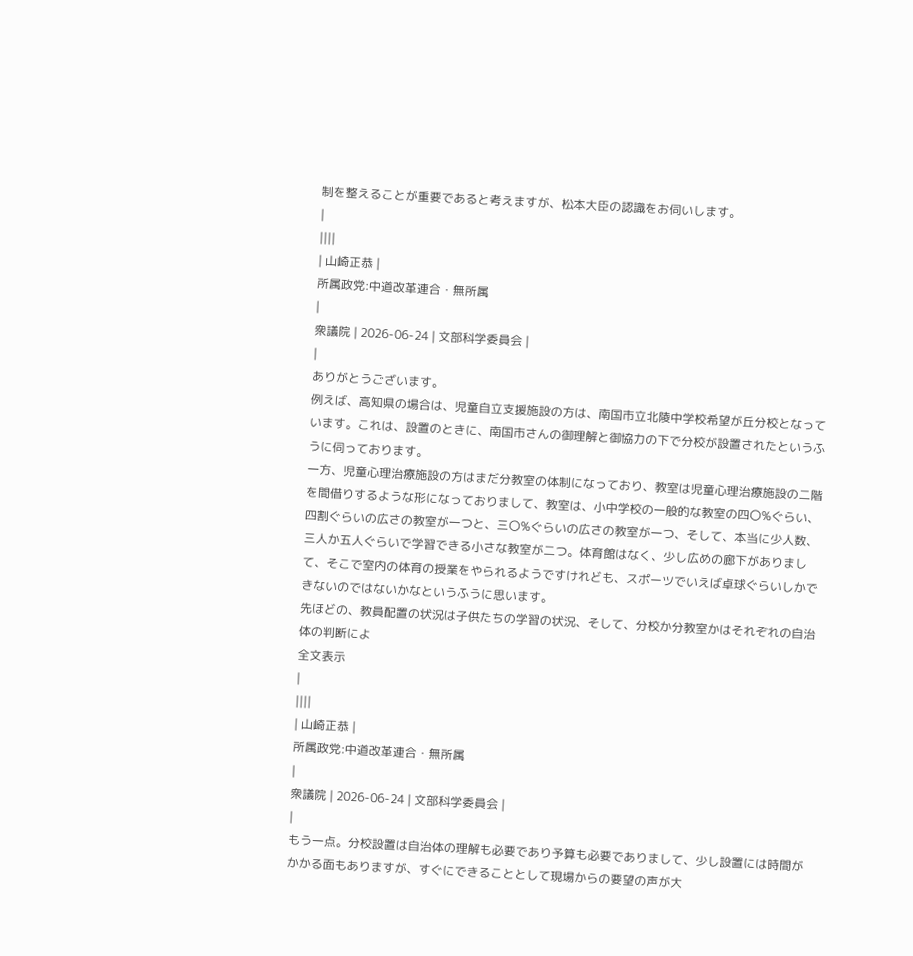制を整えることが重要であると考えますが、松本大臣の認識をお伺いします。
|
||||
| 山崎正恭 |
所属政党:中道改革連合・無所属
|
衆議院 | 2026-06-24 | 文部科学委員会 |
|
ありがとうございます。
例えば、高知県の場合は、児童自立支援施設の方は、南国市立北陵中学校希望が丘分校となっています。これは、設置のときに、南国市さんの御理解と御協力の下で分校が設置されたというふうに伺っております。
一方、児童心理治療施設の方はまだ分教室の体制になっており、教室は児童心理治療施設の二階を間借りするような形になっておりまして、教室は、小中学校の一般的な教室の四〇%ぐらい、四割ぐらいの広さの教室が一つと、三〇%ぐらいの広さの教室が一つ、そして、本当に少人数、三人か五人ぐらいで学習できる小さな教室が二つ。体育館はなく、少し広めの廊下がありまして、そこで室内の体育の授業をやられるようですけれども、スポーツでいえば卓球ぐらいしかできないのではないかなというふうに思います。
先ほどの、教員配置の状況は子供たちの学習の状況、そして、分校か分教室かはそれぞれの自治体の判断によ
全文表示
|
||||
| 山崎正恭 |
所属政党:中道改革連合・無所属
|
衆議院 | 2026-06-24 | 文部科学委員会 |
|
もう一点。分校設置は自治体の理解も必要であり予算も必要でありまして、少し設置には時間がかかる面もありますが、すぐにできることとして現場からの要望の声が大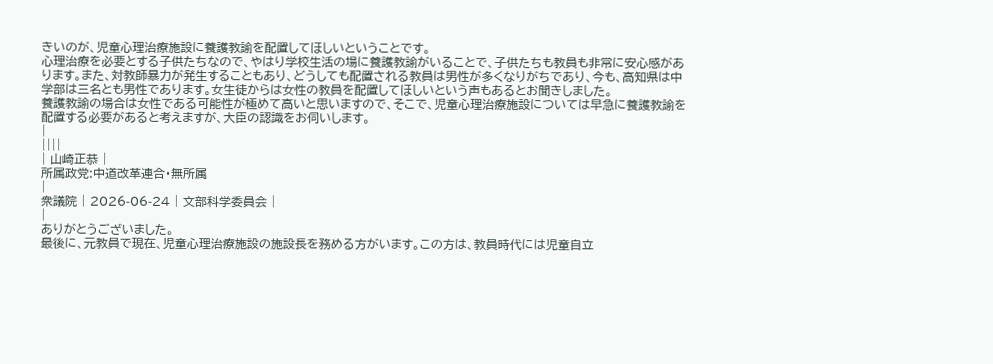きいのが、児童心理治療施設に養護教諭を配置してほしいということです。
心理治療を必要とする子供たちなので、やはり学校生活の場に養護教諭がいることで、子供たちも教員も非常に安心感があります。また、対教師暴力が発生することもあり、どうしても配置される教員は男性が多くなりがちであり、今も、高知県は中学部は三名とも男性であります。女生徒からは女性の教員を配置してほしいという声もあるとお聞きしました。
養護教諭の場合は女性である可能性が極めて高いと思いますので、そこで、児童心理治療施設については早急に養護教諭を配置する必要があると考えますが、大臣の認識をお伺いします。
|
||||
| 山崎正恭 |
所属政党:中道改革連合・無所属
|
衆議院 | 2026-06-24 | 文部科学委員会 |
|
ありがとうございました。
最後に、元教員で現在、児童心理治療施設の施設長を務める方がいます。この方は、教員時代には児童自立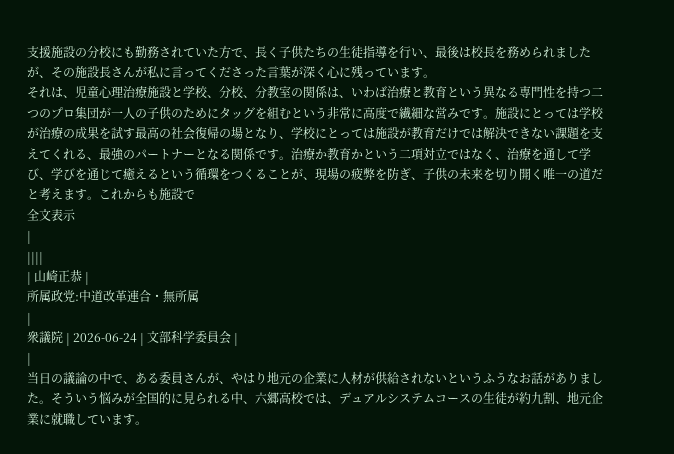支援施設の分校にも勤務されていた方で、長く子供たちの生徒指導を行い、最後は校長を務められましたが、その施設長さんが私に言ってくださった言葉が深く心に残っています。
それは、児童心理治療施設と学校、分校、分教室の関係は、いわば治療と教育という異なる専門性を持つ二つのプロ集団が一人の子供のためにタッグを組むという非常に高度で繊細な営みです。施設にとっては学校が治療の成果を試す最高の社会復帰の場となり、学校にとっては施設が教育だけでは解決できない課題を支えてくれる、最強のパートナーとなる関係です。治療か教育かという二項対立ではなく、治療を通して学び、学びを通じて癒えるという循環をつくることが、現場の疲弊を防ぎ、子供の未来を切り開く唯一の道だと考えます。これからも施設で
全文表示
|
||||
| 山崎正恭 |
所属政党:中道改革連合・無所属
|
衆議院 | 2026-06-24 | 文部科学委員会 |
|
当日の議論の中で、ある委員さんが、やはり地元の企業に人材が供給されないというふうなお話がありました。そういう悩みが全国的に見られる中、六郷高校では、デュアルシステムコースの生徒が約九割、地元企業に就職しています。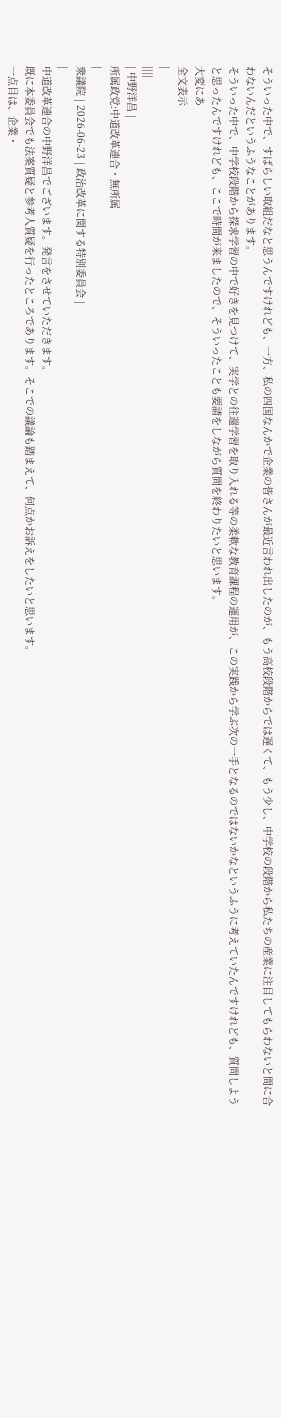そういった中で、すばらしい取組だなと思うんですけれども、一方、私の四国なんかで企業の皆さんが最近言われ出したのが、もう高校段階からでは遅くて、もう少し、中学校の段階から私たちの産業に注目してもらわないと間に合わないんだというふうなことがあります。
そういった中で、中学校段階から探求学習の中で好きを見つけて、実学との往還学習を取り入れる等の柔軟な教育課程の運用が、この実践から学ぶ次の一手となるのではないかなというふうに考えていたんですけれども、質問しようと思ったんですけれども、ここで時間が来ましたので、そういったことも要請をしながら質問を終わりたいと思います。
大変にあ
全文表示
|
||||
| 中野洋昌 |
所属政党:中道改革連合・無所属
|
衆議院 | 2026-06-23 | 政治改革に関する特別委員会 |
|
中道改革連合の中野洋昌でございます。発言をさせていただきます。
既に本委員会でも法案質疑と参考人質疑を行ったところであります。そこでの議論も踏まえて、何点かお訴えをしたいと思います。
一点目は、企業・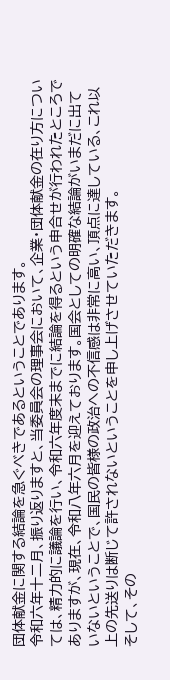団体献金に関する結論を急ぐべきであるということであります。
令和六年十二月、振り返りますと、当委員会の理事会において、企業・団体献金の在り方については、精力的に議論を行い、令和六年度末までに結論を得るという申合せが行われたところでありますが、現在、令和八年六月を迎えております。国会としての明確な結論がいまだに出ていないということで、国民の皆様の政治への不信感は非常に高い、頂点に達している、これ以上の先送りは断じて許されないということを申し上げさせていただきます。
そして、その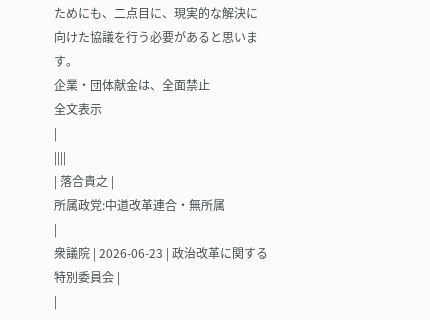ためにも、二点目に、現実的な解決に向けた協議を行う必要があると思います。
企業・団体献金は、全面禁止
全文表示
|
||||
| 落合貴之 |
所属政党:中道改革連合・無所属
|
衆議院 | 2026-06-23 | 政治改革に関する特別委員会 |
|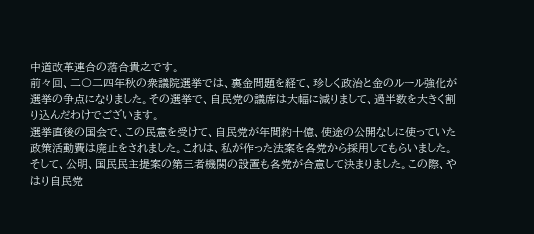中道改革連合の落合貴之です。
前々回、二〇二四年秋の衆議院選挙では、裏金問題を経て、珍しく政治と金のルール強化が選挙の争点になりました。その選挙で、自民党の議席は大幅に減りまして、過半数を大きく割り込んだわけでございます。
選挙直後の国会で、この民意を受けて、自民党が年間約十億、使途の公開なしに使っていた政策活動費は廃止をされました。これは、私が作った法案を各党から採用してもらいました。そして、公明、国民民主提案の第三者機関の設置も各党が合意して決まりました。この際、やはり自民党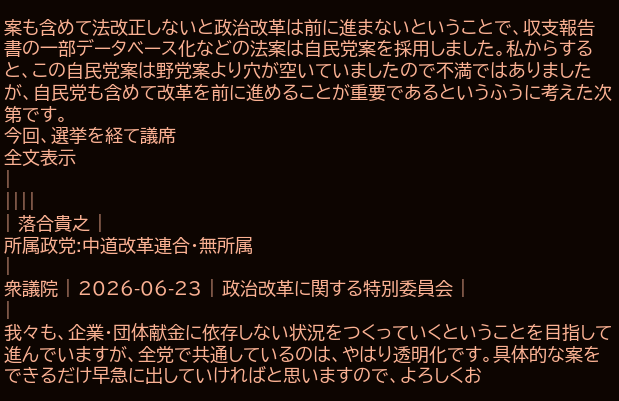案も含めて法改正しないと政治改革は前に進まないということで、収支報告書の一部データベース化などの法案は自民党案を採用しました。私からすると、この自民党案は野党案より穴が空いていましたので不満ではありましたが、自民党も含めて改革を前に進めることが重要であるというふうに考えた次第です。
今回、選挙を経て議席
全文表示
|
||||
| 落合貴之 |
所属政党:中道改革連合・無所属
|
衆議院 | 2026-06-23 | 政治改革に関する特別委員会 |
|
我々も、企業・団体献金に依存しない状況をつくっていくということを目指して進んでいますが、全党で共通しているのは、やはり透明化です。具体的な案をできるだけ早急に出していければと思いますので、よろしくお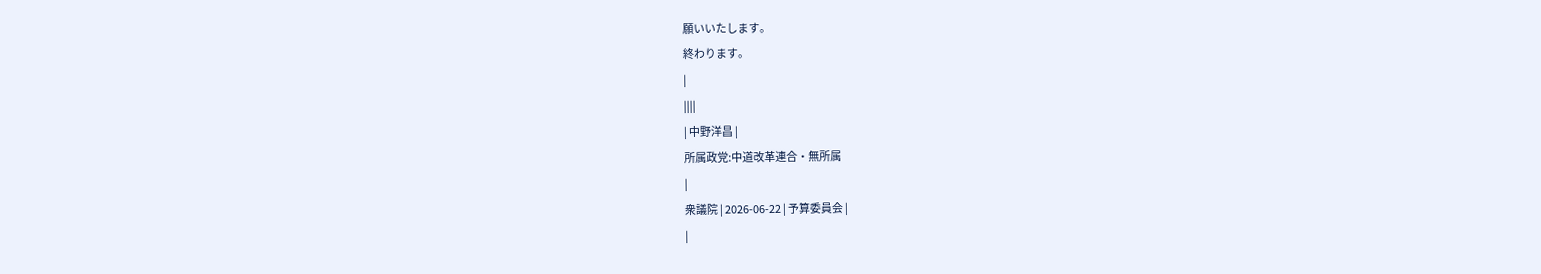願いいたします。
終わります。
|
||||
| 中野洋昌 |
所属政党:中道改革連合・無所属
|
衆議院 | 2026-06-22 | 予算委員会 |
|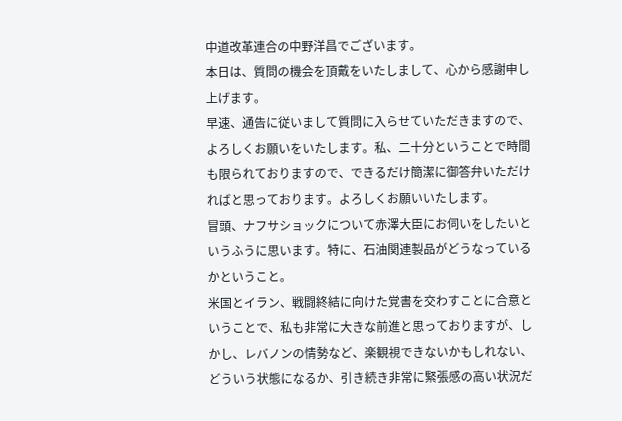中道改革連合の中野洋昌でございます。
本日は、質問の機会を頂戴をいたしまして、心から感謝申し上げます。
早速、通告に従いまして質問に入らせていただきますので、よろしくお願いをいたします。私、二十分ということで時間も限られておりますので、できるだけ簡潔に御答弁いただければと思っております。よろしくお願いいたします。
冒頭、ナフサショックについて赤澤大臣にお伺いをしたいというふうに思います。特に、石油関連製品がどうなっているかということ。
米国とイラン、戦闘終結に向けた覚書を交わすことに合意ということで、私も非常に大きな前進と思っておりますが、しかし、レバノンの情勢など、楽観視できないかもしれない、どういう状態になるか、引き続き非常に緊張感の高い状況だ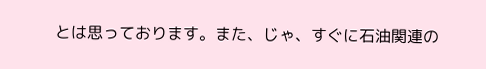とは思っております。また、じゃ、すぐに石油関連の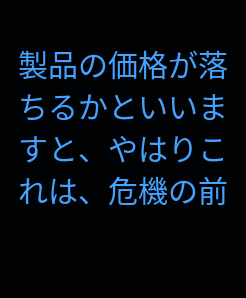製品の価格が落ちるかといいますと、やはりこれは、危機の前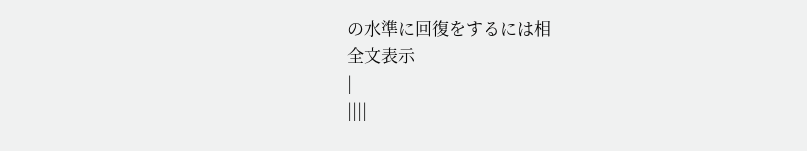の水準に回復をするには相
全文表示
|
||||